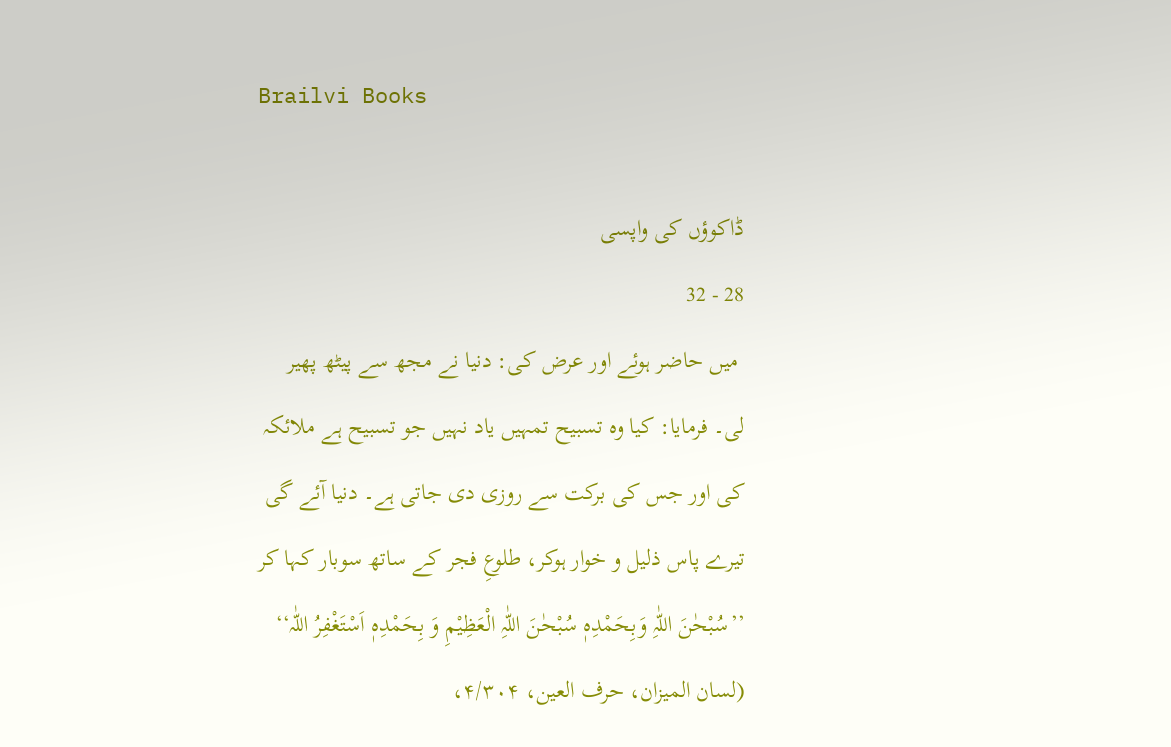Brailvi Books

ڈاکوؤں کی واپسی
28 - 32
 میں حاضر ہوئے اور عرض کی: دنیا نے مجھ سے پیٹھ پھیر لی۔ فرمایا: کیا وہ تسبیح تمہیں یاد نہیں جو تسبیح ہے ملائکہ کی اور جس کی برکت سے روزی دی جاتی ہے۔ دنیا آئے گی تیرے پاس ذلیل و خوار ہوکر، طلوعِ فجر کے ساتھ سوبار کہا کر ’’سُبْحٰنَ اللّٰہِ وَبِحَمْدِہٖ سُبْحٰنَ اللّٰہِ الْعَظِیْمِ وَ بِحَمْدِہٖ اَسْتَغْفِرُ اللّٰہ‘‘ (لسان المیزان، حرف العین، ۴/۳۰۴،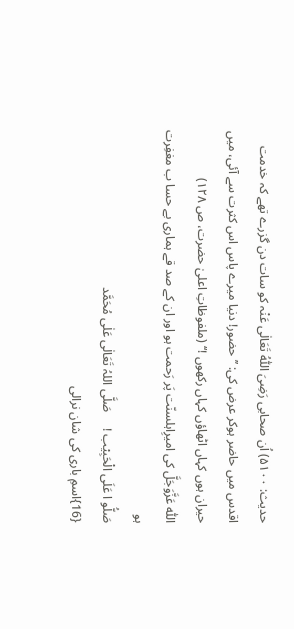حدیث: ۵۱۰۰) اُن صحابی رَضِیَ اللّٰہُ تَعَالٰی عَنْہ کو سات دن گزرے تھے کہ خدمت اقدس میں حاضر ہوکر عرض کی: ’’حضور! دنیا میرے پاس اس کثرت سے آئی، میں حیران ہوں کہاں اٹھاؤں کہاں رکھوں !‘‘ (ملفوظاتِ اعلیٰ حضرت، ص ۱۲۸)
اللّٰہ عَزَّوَجَلَّ کی امیرِاہلسنّت پَر رَحمت ہو اور ان کے صد قے ہماری بے حسا ب مغفِرت ہو
صَلُّو ا عَلَی الْحَبِیْب !     صَلَّی اللہُ تَعَالٰی عَلٰی مُحَمَّد
{16}اسمِ باری کی شان نرالی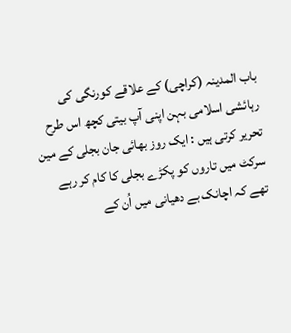باب المدینہ (کراچی) کے علاقے کورنگی کی رہائشی اسلامی بہن اپنی آپ بیتی کچھ اس طرح تحریر کرتی ہیں : ایک روز بھائی جان بجلی کے مین سرکٹ میں تاروں کو پکڑے بجلی کا کام کر رہے تھے کہ اچانک بے دھیانی میں اُن کے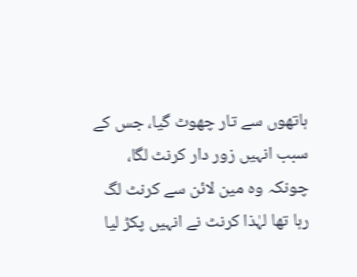ہاتھوں سے تار چھوٹ گیا، جس کے سبب انہیں زور دار کرنٹ لگا، چونکہ وہ مین لائن سے کرنٹ لگ رہا تھا لہٰذا کرنٹ نے انہیں پکڑ لیا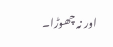اور نہ چھوڑا۔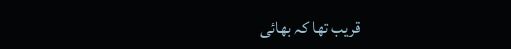قریب تھا کہ بھائی